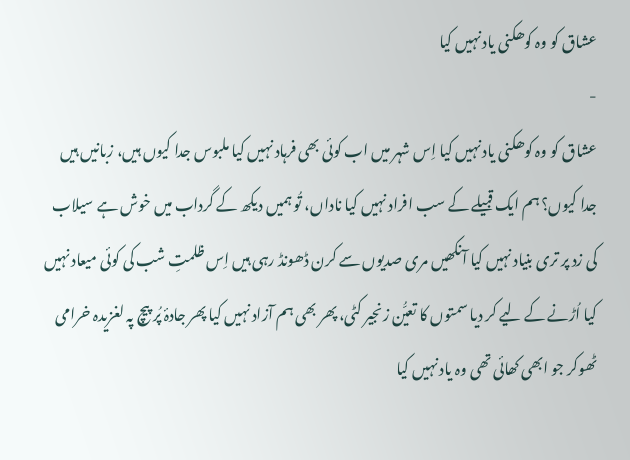عشاق کو وہ کوھکنی یاد نہیں کیا
-
عشاق کو وہ کوھکنی یاد نہیں کیا اِس شہر میں اب کوئی بھی فرہاد نہیں کیا ملبوس جدا کیوں ہیں، زبانیں ہیں جدا کیوں؟ ہم ایک قبیلے کے سب افراد نہیں کیا ناداں، تُو ہمیں دیکھ کے گرداب میں خوش ہے سیلاب کی زد پر تری بنیاد نہیں کیا آنکھیں مری صدیوں سے کرن ڈھونڈ رہی ہیں اِس ظلمتِ شب کی کوئی میعاد نہیں کیا اُڑنے کے لیے کر دیا سمتوں کا تعیُّن زنجیر کٹی، پھر بھی ہم آزاد نہیں کیا پھر جادۂ پُر پیچ پہ لغزیدہ خرامی ٹھوکر جو ابھی کھائی تھی وہ یاد نہیں کیا